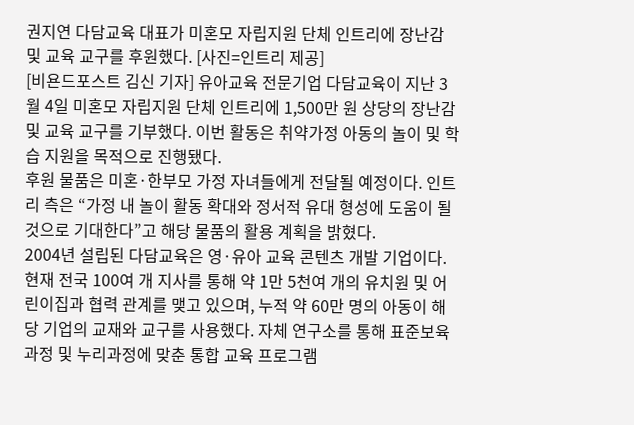권지연 다담교육 대표가 미혼모 자립지원 단체 인트리에 장난감 및 교육 교구를 후원했다. [사진=인트리 제공]
[비욘드포스트 김신 기자] 유아교육 전문기업 다담교육이 지난 3월 4일 미혼모 자립지원 단체 인트리에 1,500만 원 상당의 장난감 및 교육 교구를 기부했다. 이번 활동은 취약가정 아동의 놀이 및 학습 지원을 목적으로 진행됐다.
후원 물품은 미혼·한부모 가정 자녀들에게 전달될 예정이다. 인트리 측은 “가정 내 놀이 활동 확대와 정서적 유대 형성에 도움이 될 것으로 기대한다”고 해당 물품의 활용 계획을 밝혔다.
2004년 설립된 다담교육은 영·유아 교육 콘텐츠 개발 기업이다. 현재 전국 100여 개 지사를 통해 약 1만 5천여 개의 유치원 및 어린이집과 협력 관계를 맺고 있으며, 누적 약 60만 명의 아동이 해당 기업의 교재와 교구를 사용했다. 자체 연구소를 통해 표준보육과정 및 누리과정에 맞춘 통합 교육 프로그램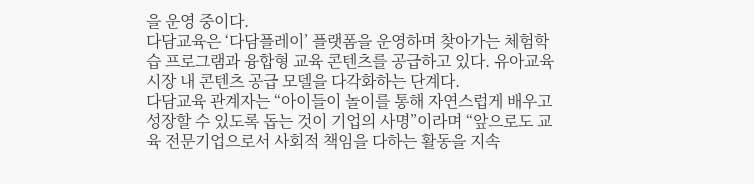을 운영 중이다.
다담교육은 ‘다담플레이’ 플랫폼을 운영하며 찾아가는 체험학습 프로그램과 융합형 교육 콘텐츠를 공급하고 있다. 유아교육 시장 내 콘텐츠 공급 모델을 다각화하는 단계다.
다담교육 관계자는 “아이들이 놀이를 통해 자연스럽게 배우고 성장할 수 있도록 돕는 것이 기업의 사명”이라며 “앞으로도 교육 전문기업으로서 사회적 책임을 다하는 활동을 지속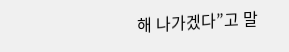해 나가겠다”고 말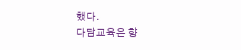했다.
다담교육은 향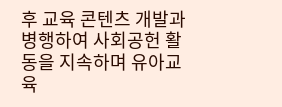후 교육 콘텐츠 개발과 병행하여 사회공헌 활동을 지속하며 유아교육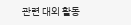관련 대외 활동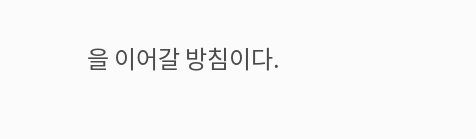을 이어갈 방침이다.